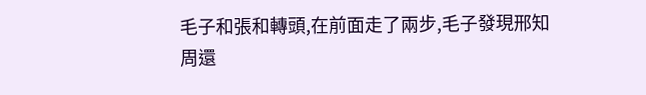毛子和張和轉頭,在前面走了兩步,毛子發現邢知周還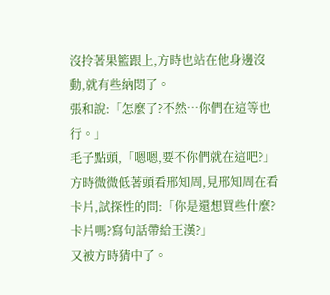沒拎著果籃跟上,方時也站在他身邊沒動,就有些納悶了。
張和說:「怎麼了?不然…你們在這等也行。」
毛子點頭,「嗯嗯,要不你們就在這吧?」
方時微微低著頭看邢知周,見邢知周在看卡片,試探性的問:「你是還想買些什麼?卡片嗎?寫句話帶給王漢?」
又被方時猜中了。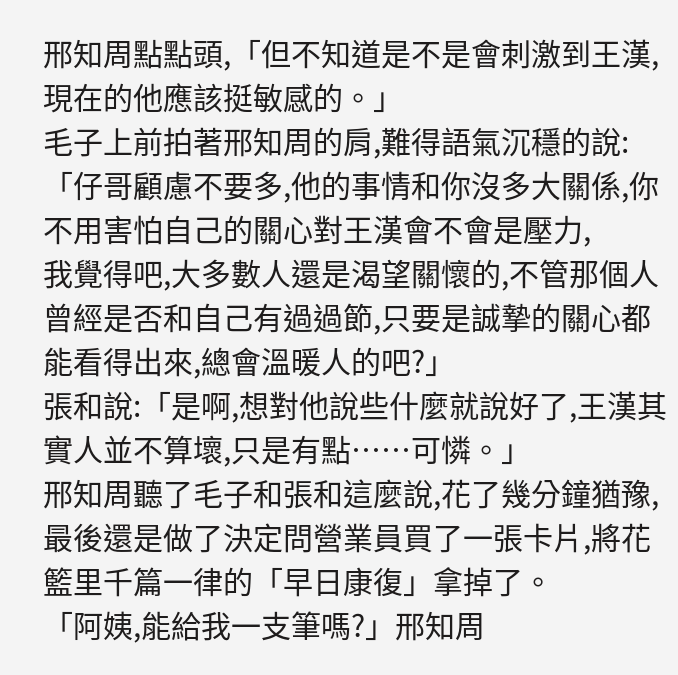邢知周點點頭,「但不知道是不是會刺激到王漢,現在的他應該挺敏感的。」
毛子上前拍著邢知周的肩,難得語氣沉穩的說:「仔哥顧慮不要多,他的事情和你沒多大關係,你不用害怕自己的關心對王漢會不會是壓力,
我覺得吧,大多數人還是渴望關懷的,不管那個人曾經是否和自己有過過節,只要是誠摯的關心都能看得出來,總會溫暖人的吧?」
張和說:「是啊,想對他說些什麼就說好了,王漢其實人並不算壞,只是有點……可憐。」
邢知周聽了毛子和張和這麼說,花了幾分鐘猶豫,最後還是做了決定問營業員買了一張卡片,將花籃里千篇一律的「早日康復」拿掉了。
「阿姨,能給我一支筆嗎?」邢知周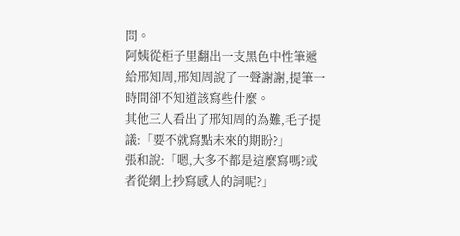問。
阿姨從柜子里翻出一支黑色中性筆遞給邢知周,邢知周說了一聲謝謝,提筆一時間卻不知道該寫些什麼。
其他三人看出了邢知周的為難,毛子提議:「要不就寫點未來的期盼?」
張和說:「嗯,大多不都是這麼寫嗎?或者從網上抄寫感人的詞呢?」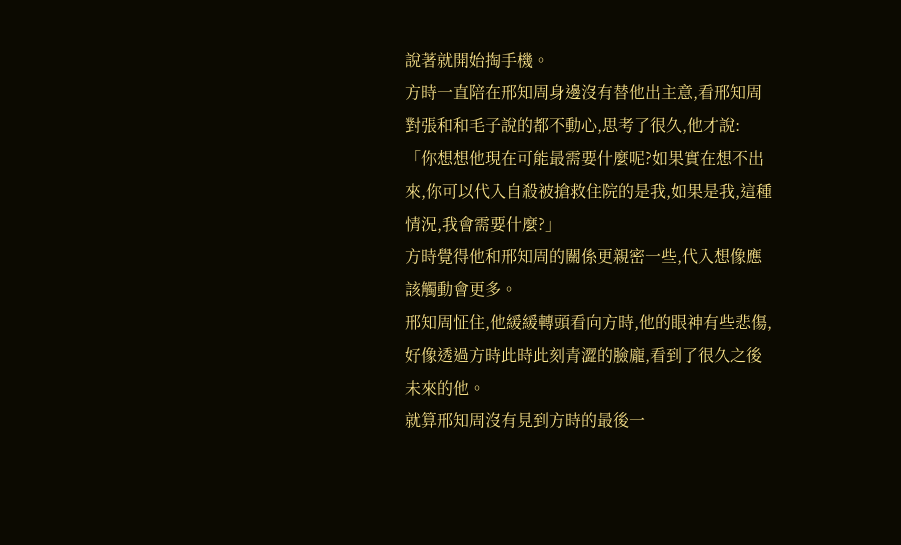說著就開始掏手機。
方時一直陪在邢知周身邊沒有替他出主意,看邢知周對張和和毛子說的都不動心,思考了很久,他才說:
「你想想他現在可能最需要什麼呢?如果實在想不出來,你可以代入自殺被搶救住院的是我,如果是我,這種情況,我會需要什麼?」
方時覺得他和邢知周的關係更親密一些,代入想像應該觸動會更多。
邢知周怔住,他緩緩轉頭看向方時,他的眼神有些悲傷,好像透過方時此時此刻青澀的臉龐,看到了很久之後未來的他。
就算邢知周沒有見到方時的最後一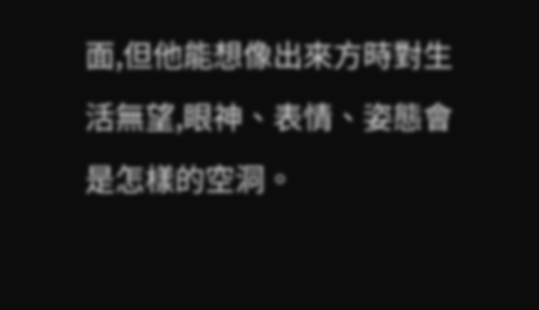面,但他能想像出來方時對生活無望,眼神、表情、姿態會是怎樣的空洞。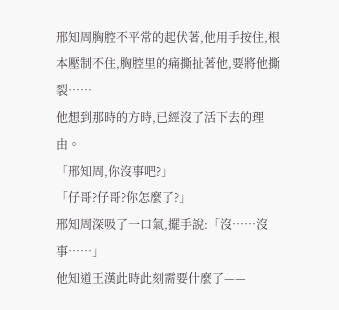邢知周胸腔不平常的起伏著,他用手按住,根本壓制不住,胸腔里的痛撕扯著他,要將他撕裂……
他想到那時的方時,已經沒了活下去的理由。
「邢知周,你沒事吧?」
「仔哥?仔哥?你怎麼了?」
邢知周深吸了一口氣,擺手說:「沒……沒事……」
他知道王漢此時此刻需要什麼了——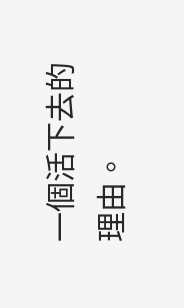一個活下去的理由。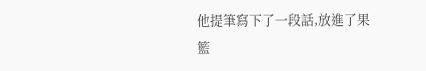他提筆寫下了一段話,放進了果籃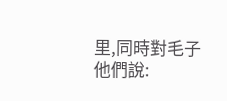里,同時對毛子他們說: